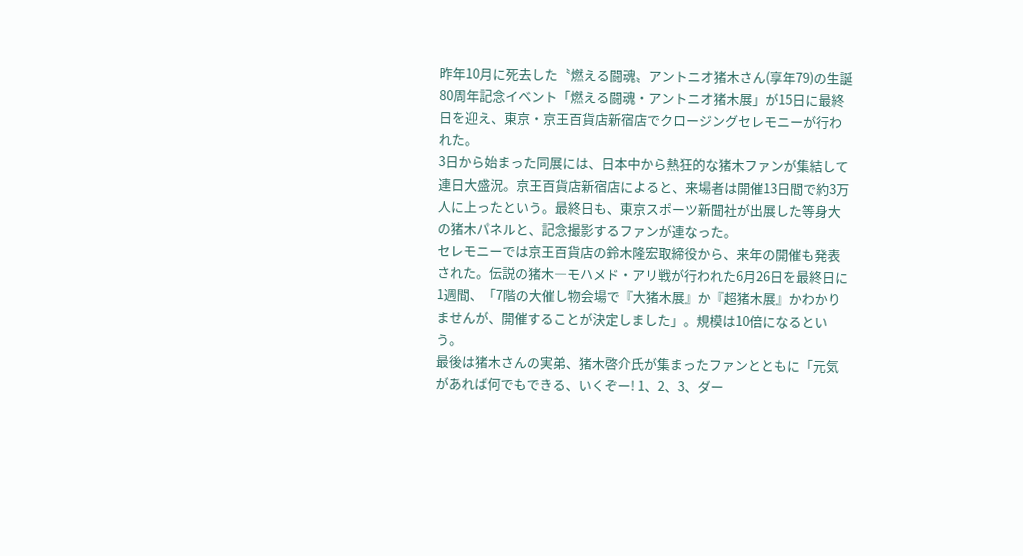昨年10月に死去した〝燃える闘魂〟アントニオ猪木さん(享年79)の生誕80周年記念イベント「燃える闘魂・アントニオ猪木展」が15日に最終日を迎え、東京・京王百貨店新宿店でクロージングセレモニーが行われた。
3日から始まった同展には、日本中から熱狂的な猪木ファンが集結して連日大盛況。京王百貨店新宿店によると、来場者は開催13日間で約3万人に上ったという。最終日も、東京スポーツ新聞社が出展した等身大の猪木パネルと、記念撮影するファンが連なった。
セレモニーでは京王百貨店の鈴木隆宏取締役から、来年の開催も発表された。伝説の猪木―モハメド・アリ戦が行われた6月26日を最終日に1週間、「7階の大催し物会場で『大猪木展』か『超猪木展』かわかりませんが、開催することが決定しました」。規模は10倍になるという。
最後は猪木さんの実弟、猪木啓介氏が集まったファンとともに「元気があれば何でもできる、いくぞー! 1、2、3、ダー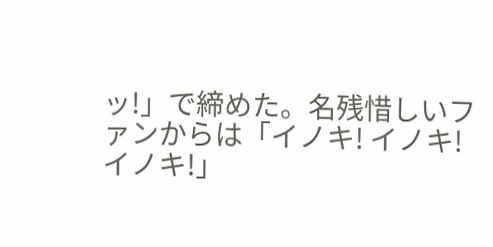ッ!」で締めた。名残惜しいファンからは「イノキ! イノキ! イノキ!」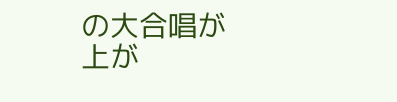の大合唱が上が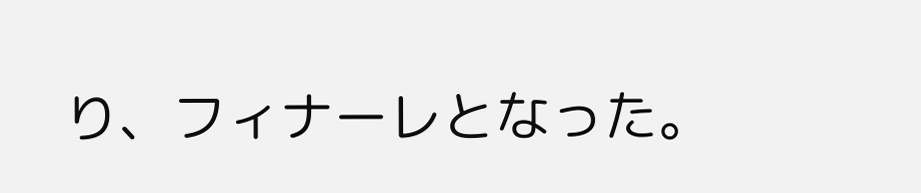り、フィナーレとなった。